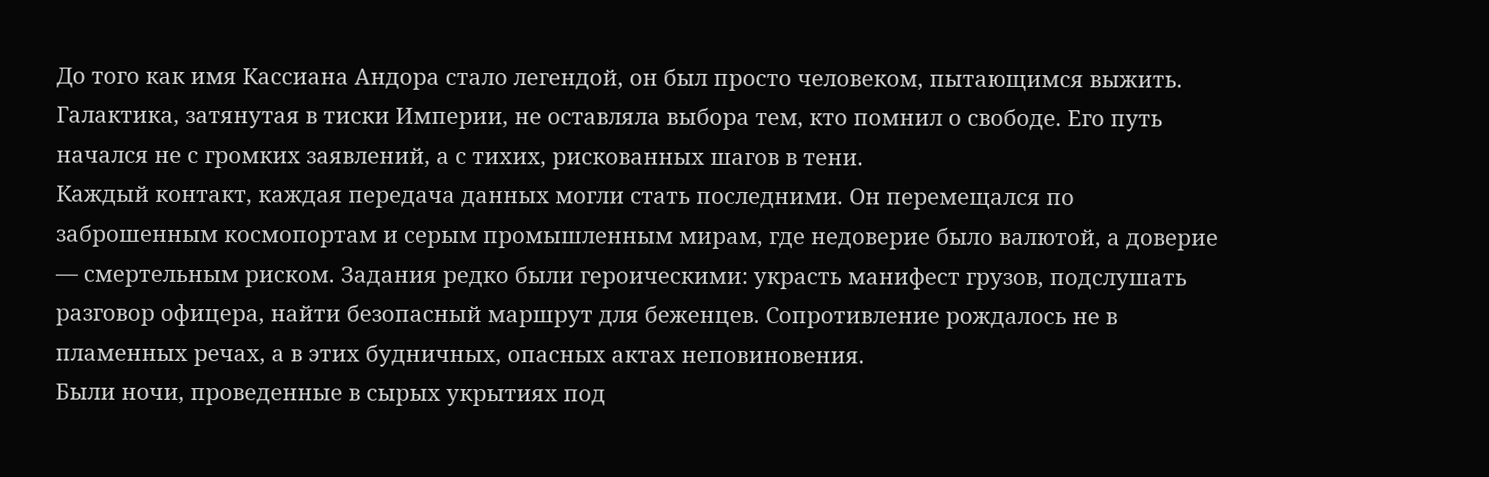До того как имя Кассиана Андора стало легендой, он был просто человеком, пытающимся выжить. Галактика, затянутая в тиски Империи, не оставляла выбора тем, кто помнил о свободе. Его путь начался не с громких заявлений, а с тихих, рискованных шагов в тени.
Каждый контакт, каждая передача данных могли стать последними. Он перемещался по заброшенным космопортам и серым промышленным мирам, где недоверие было валютой, а доверие — смертельным риском. Задания редко были героическими: украсть манифест грузов, подслушать разговор офицера, найти безопасный маршрут для беженцев. Сопротивление рождалось не в пламенных речах, а в этих будничных, опасных актах неповиновения.
Были ночи, проведенные в сырых укрытиях под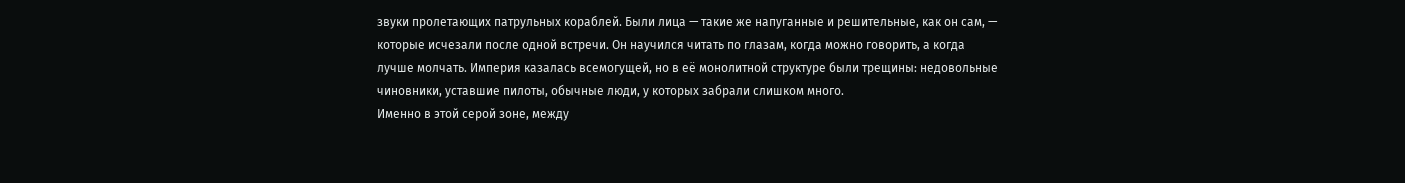звуки пролетающих патрульных кораблей. Были лица — такие же напуганные и решительные, как он сам, — которые исчезали после одной встречи. Он научился читать по глазам, когда можно говорить, а когда лучше молчать. Империя казалась всемогущей, но в её монолитной структуре были трещины: недовольные чиновники, уставшие пилоты, обычные люди, у которых забрали слишком много.
Именно в этой серой зоне, между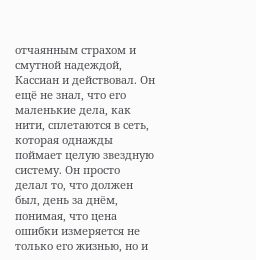отчаянным страхом и смутной надеждой, Кассиан и действовал. Он ещё не знал, что его маленькие дела, как нити, сплетаются в сеть, которая однажды поймает целую звездную систему. Он просто делал то, что должен был, день за днём, понимая, что цена ошибки измеряется не только его жизнью, но и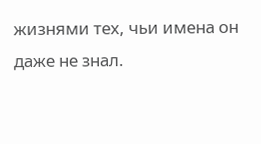жизнями тех, чьи имена он даже не знал.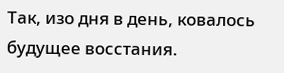Так, изо дня в день, ковалось будущее восстания.